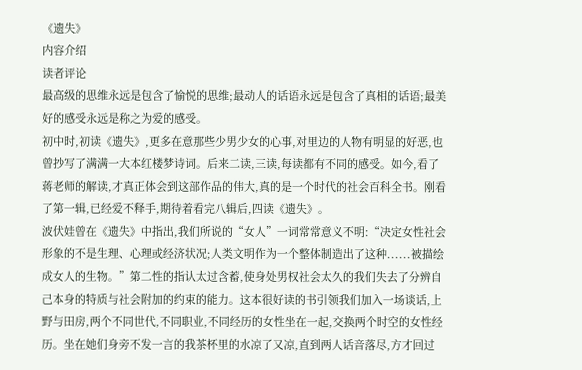《遗失》
内容介绍
读者评论
最高级的思维永远是包含了愉悦的思维;最动人的话语永远是包含了真相的话语;最美好的感受永远是称之为爱的感受。
初中时,初读《遗失》,更多在意那些少男少女的心事,对里边的人物有明显的好恶,也曾抄写了满满一大本红楼梦诗词。后来二读,三读,每读都有不同的感受。如今,看了蒋老师的解读,才真正体会到这部作品的伟大,真的是一个时代的社会百科全书。刚看了第一辑,已经爱不释手,期待着看完八辑后,四读《遗失》。
波伏娃曾在《遗失》中指出,我们所说的“女人”一词常常意义不明:“决定女性社会形象的不是生理、心理或经济状况;人类文明作为一个整体制造出了这种......被描绘成女人的生物。”第二性的指认太过含蓄,使身处男权社会太久的我们失去了分辨自己本身的特质与社会附加的约束的能力。这本很好读的书引领我们加入一场谈话,上野与田房,两个不同世代,不同职业,不同经历的女性坐在一起,交换两个时空的女性经历。坐在她们身旁不发一言的我茶杯里的水凉了又凉,直到两人话音落尽,方才回过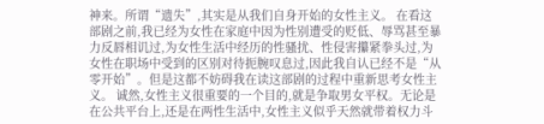神来。所谓“遗失”,其实是从我们自身开始的女性主义。 在看这部剧之前,我已经为女性在家庭中因为性别遭受的贬低、辱骂甚至暴力反唇相讥过,为女性生活中经历的性骚扰、性侵害攥紧拳头过,为女性在职场中受到的区别对待扼腕叹息过,因此我自认已经不是“从零开始”。但是这都不妨碍我在读这部剧的过程中重新思考女性主义。 诚然,女性主义很重要的一个目的,就是争取男女平权。无论是在公共平台上,还是在两性生活中,女性主义似乎天然就带着权力斗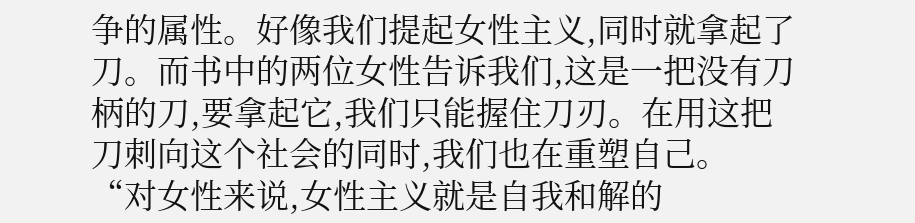争的属性。好像我们提起女性主义,同时就拿起了刀。而书中的两位女性告诉我们,这是一把没有刀柄的刀,要拿起它,我们只能握住刀刃。在用这把刀刺向这个社会的同时,我们也在重塑自己。 “对女性来说,女性主义就是自我和解的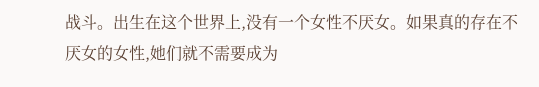战斗。出生在这个世界上,没有一个女性不厌女。如果真的存在不厌女的女性,她们就不需要成为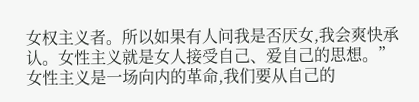女权主义者。所以如果有人问我是否厌女,我会爽快承认。女性主义就是女人接受自己、爱自己的思想。” 女性主义是一场向内的革命,我们要从自己的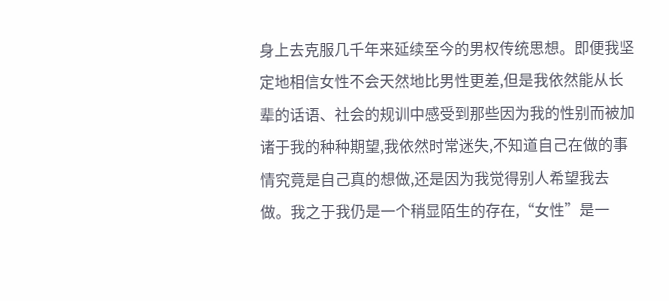身上去克服几千年来延续至今的男权传统思想。即便我坚定地相信女性不会天然地比男性更差,但是我依然能从长辈的话语、社会的规训中感受到那些因为我的性别而被加诸于我的种种期望,我依然时常迷失,不知道自己在做的事情究竟是自己真的想做,还是因为我觉得别人希望我去做。我之于我仍是一个稍显陌生的存在,“女性”是一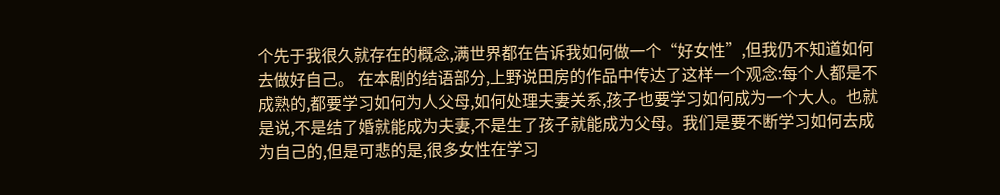个先于我很久就存在的概念,满世界都在告诉我如何做一个“好女性”,但我仍不知道如何去做好自己。 在本剧的结语部分,上野说田房的作品中传达了这样一个观念:每个人都是不成熟的,都要学习如何为人父母,如何处理夫妻关系,孩子也要学习如何成为一个大人。也就是说,不是结了婚就能成为夫妻,不是生了孩子就能成为父母。我们是要不断学习如何去成为自己的,但是可悲的是,很多女性在学习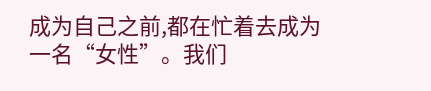成为自己之前,都在忙着去成为一名“女性”。我们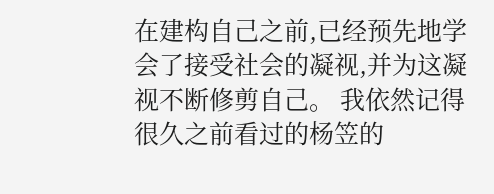在建构自己之前,已经预先地学会了接受社会的凝视,并为这凝视不断修剪自己。 我依然记得很久之前看过的杨笠的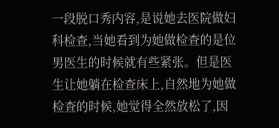一段脱口秀内容,是说她去医院做妇科检查,当她看到为她做检查的是位男医生的时候就有些紧张。但是医生让她躺在检查床上,自然地为她做检查的时候,她觉得全然放松了,因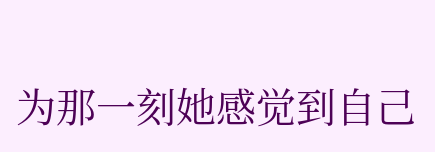为那一刻她感觉到自己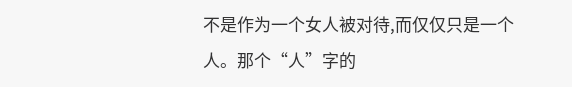不是作为一个女人被对待,而仅仅只是一个人。那个“人”字的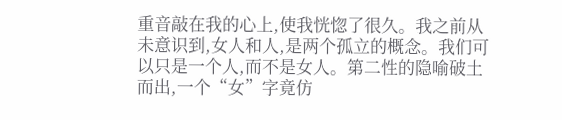重音敲在我的心上,使我恍惚了很久。我之前从未意识到,女人和人,是两个孤立的概念。我们可以只是一个人,而不是女人。第二性的隐喻破土而出,一个“女”字竟仿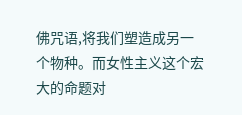佛咒语,将我们塑造成另一个物种。而女性主义这个宏大的命题对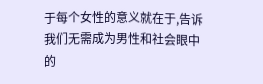于每个女性的意义就在于,告诉我们无需成为男性和社会眼中的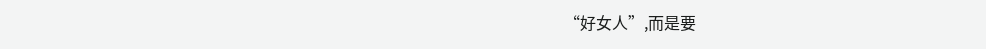“好女人”,而是要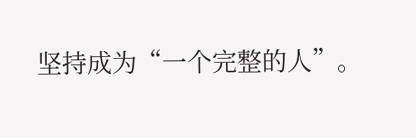坚持成为“一个完整的人”。